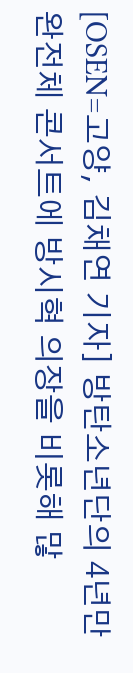[OSEN=고양, 김채연 기자] 방탄소년단의 4년만 완전체 콘서트에 방시혁 의장을 비롯해 많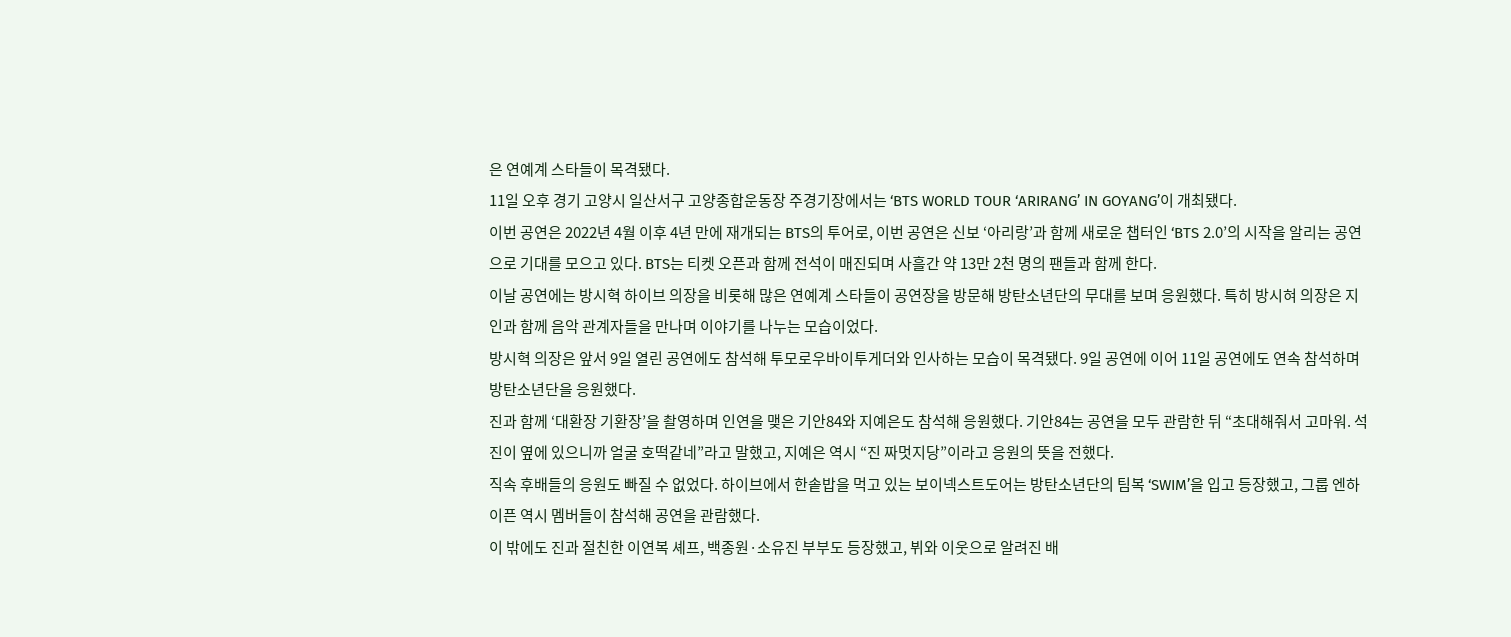은 연예계 스타들이 목격됐다.
11일 오후 경기 고양시 일산서구 고양종합운동장 주경기장에서는 ‘BTS WORLD TOUR ‘ARIRANG’ IN GOYANG’이 개최됐다.
이번 공연은 2022년 4월 이후 4년 만에 재개되는 BTS의 투어로, 이번 공연은 신보 ‘아리랑’과 함께 새로운 챕터인 ‘BTS 2.0’의 시작을 알리는 공연으로 기대를 모으고 있다. BTS는 티켓 오픈과 함께 전석이 매진되며 사흘간 약 13만 2천 명의 팬들과 함께 한다.
이날 공연에는 방시혁 하이브 의장을 비롯해 많은 연예계 스타들이 공연장을 방문해 방탄소년단의 무대를 보며 응원했다. 특히 방시혀 의장은 지인과 함께 음악 관계자들을 만나며 이야기를 나누는 모습이었다.
방시혁 의장은 앞서 9일 열린 공연에도 참석해 투모로우바이투게더와 인사하는 모습이 목격됐다. 9일 공연에 이어 11일 공연에도 연속 참석하며 방탄소년단을 응원했다.
진과 함께 ‘대환장 기환장’을 촬영하며 인연을 맺은 기안84와 지예은도 참석해 응원했다. 기안84는 공연을 모두 관람한 뒤 “초대해줘서 고마워. 석진이 옆에 있으니까 얼굴 호떡같네”라고 말했고, 지예은 역시 “진 짜멋지당”이라고 응원의 뜻을 전했다.
직속 후배들의 응원도 빠질 수 없었다. 하이브에서 한솥밥을 먹고 있는 보이넥스트도어는 방탄소년단의 팀복 ‘SWIM’을 입고 등장했고, 그룹 엔하이픈 역시 멤버들이 참석해 공연을 관람했다.
이 밖에도 진과 절친한 이연복 셰프, 백종원·소유진 부부도 등장했고, 뷔와 이웃으로 알려진 배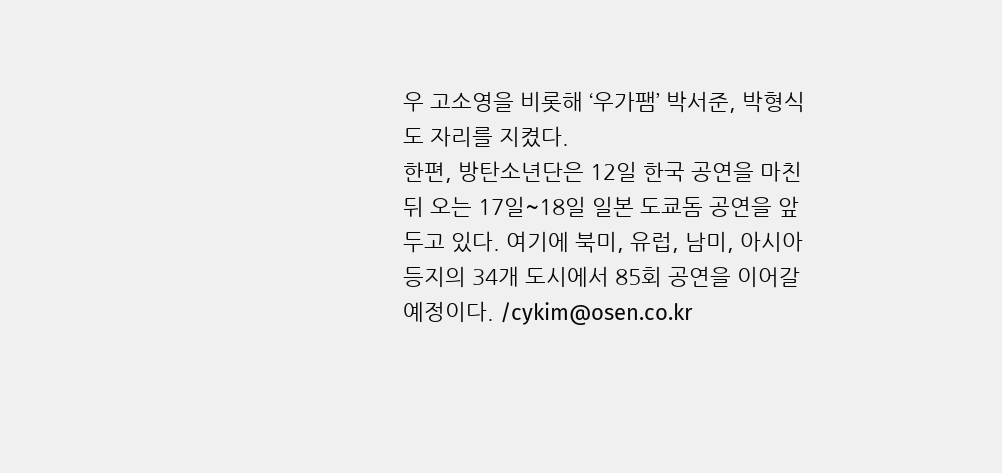우 고소영을 비롯해 ‘우가팸’ 박서준, 박형식도 자리를 지켰다.
한편, 방탄소년단은 12일 한국 공연을 마친 뒤 오는 17일~18일 일본 도쿄돔 공연을 앞두고 있다. 여기에 북미, 유럽, 남미, 아시아 등지의 34개 도시에서 85회 공연을 이어갈 예정이다. /cykim@osen.co.kr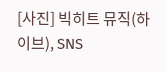[사진] 빅히트 뮤직(하이브), SNS